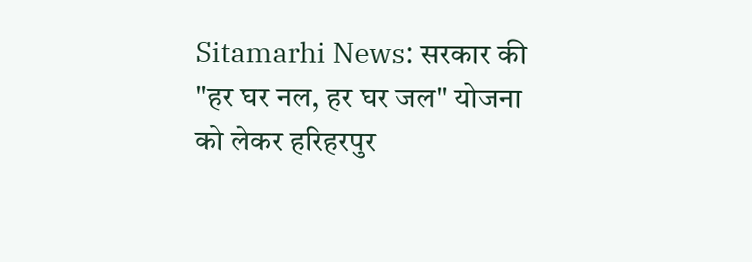Sitamarhi News: सरकार की "हर घर नल, हर घर जल" योजना को लेकर हरिहरपुर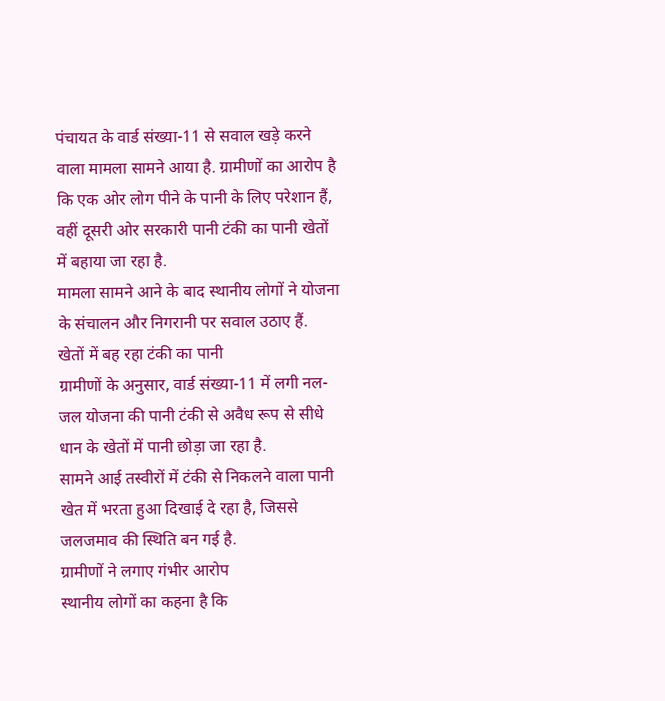पंचायत के वार्ड संख्या-11 से सवाल खड़े करने वाला मामला सामने आया है. ग्रामीणों का आरोप है कि एक ओर लोग पीने के पानी के लिए परेशान हैं, वहीं दूसरी ओर सरकारी पानी टंकी का पानी खेतों में बहाया जा रहा है.
मामला सामने आने के बाद स्थानीय लोगों ने योजना के संचालन और निगरानी पर सवाल उठाए हैं.
खेतों में बह रहा टंकी का पानी
ग्रामीणों के अनुसार, वार्ड संख्या-11 में लगी नल-जल योजना की पानी टंकी से अवैध रूप से सीधे धान के खेतों में पानी छोड़ा जा रहा है.
सामने आई तस्वीरों में टंकी से निकलने वाला पानी खेत में भरता हुआ दिखाई दे रहा है, जिससे जलजमाव की स्थिति बन गई है.
ग्रामीणों ने लगाए गंभीर आरोप
स्थानीय लोगों का कहना है कि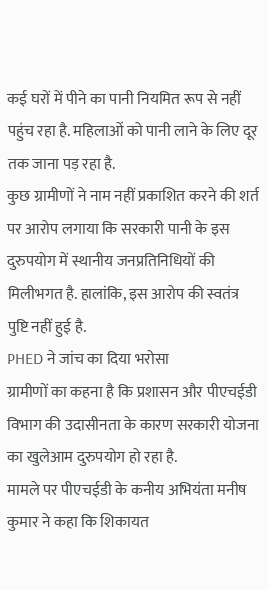कई घरों में पीने का पानी नियमित रूप से नहीं पहुंच रहा है. महिलाओं को पानी लाने के लिए दूर तक जाना पड़ रहा है.
कुछ ग्रामीणों ने नाम नहीं प्रकाशित करने की शर्त पर आरोप लगाया कि सरकारी पानी के इस दुरुपयोग में स्थानीय जनप्रतिनिधियों की मिलीभगत है. हालांकि, इस आरोप की स्वतंत्र पुष्टि नहीं हुई है.
PHED ने जांच का दिया भरोसा
ग्रामीणों का कहना है कि प्रशासन और पीएचईडी विभाग की उदासीनता के कारण सरकारी योजना का खुलेआम दुरुपयोग हो रहा है.
मामले पर पीएचईडी के कनीय अभियंता मनीष कुमार ने कहा कि शिकायत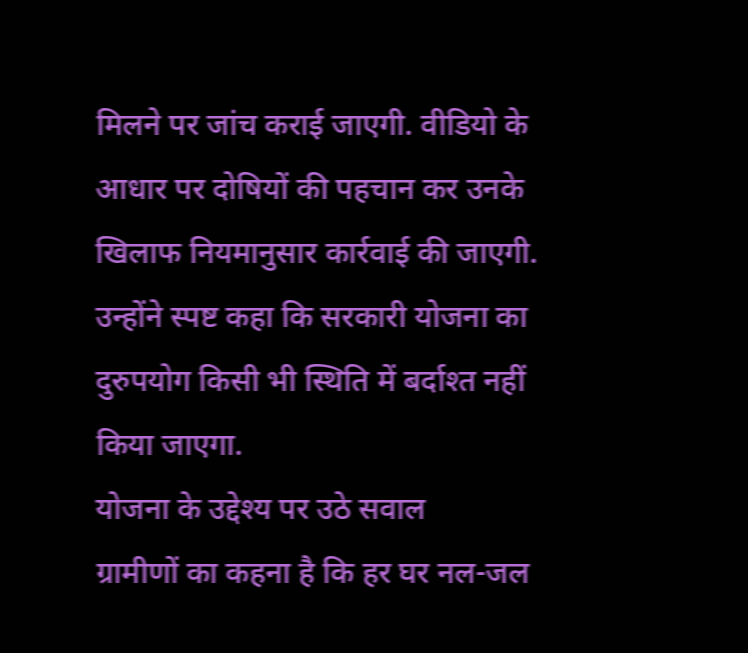मिलने पर जांच कराई जाएगी. वीडियो के आधार पर दोषियों की पहचान कर उनके खिलाफ नियमानुसार कार्रवाई की जाएगी.
उन्होंने स्पष्ट कहा कि सरकारी योजना का दुरुपयोग किसी भी स्थिति में बर्दाश्त नहीं किया जाएगा.
योजना के उद्देश्य पर उठे सवाल
ग्रामीणों का कहना है कि हर घर नल-जल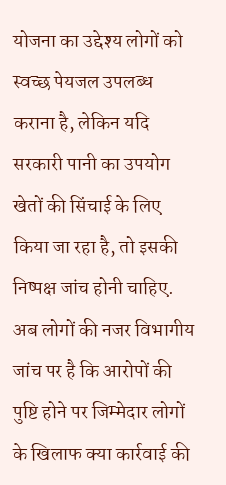योजना का उद्देश्य लोगों को स्वच्छ पेयजल उपलब्ध कराना है, लेकिन यदि सरकारी पानी का उपयोग खेतों की सिंचाई के लिए किया जा रहा है, तो इसकी निष्पक्ष जांच होनी चाहिए.
अब लोगों की नजर विभागीय जांच पर है कि आरोपों की पुष्टि होने पर जिम्मेदार लोगों के खिलाफ क्या कार्रवाई की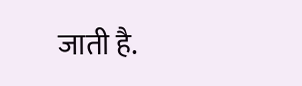जाती है.